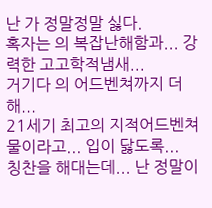난 가 정말정말 싫다.
혹자는 의 복잡난해함과... 강력한 고고학적냄새...
거기다 의 어드벤쳐까지 더해...
21세기 최고의 지적어드벤쳐물이라고... 입이 닳도록...
칭찬을 해대는데... 난 정말이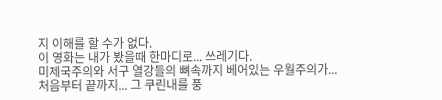지 이해를 할 수가 없다.
이 영화는 내가 봤을때 한마디로... 쓰레기다.
미제국주의와 서구 열강들의 뼈속까지 베어있는 우월주의가...
처음부터 끝까지... 그 쿠린내를 풍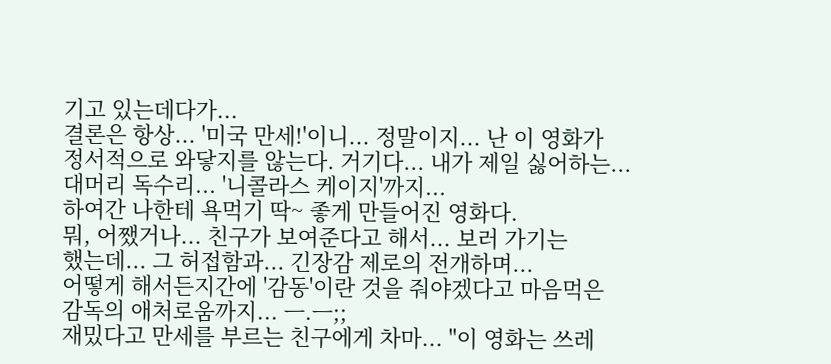기고 있는데다가...
결론은 항상... '미국 만세!'이니... 정말이지... 난 이 영화가
정서적으로 와닿지를 않는다. 거기다... 내가 제일 싫어하는...
대머리 독수리... '니콜라스 케이지'까지...
하여간 나한테 욕먹기 딱~ 좋게 만들어진 영화다.
뭐, 어쨌거나... 친구가 보여준다고 해서... 보러 가기는
했는데... 그 허접함과... 긴장감 제로의 전개하며...
어떻게 해서든지간에 '감동'이란 것을 줘야겠다고 마음먹은
감독의 애처로움까지... ㅡ.ㅡ;;
재밌다고 만세를 부르는 친구에게 차마... "이 영화는 쓰레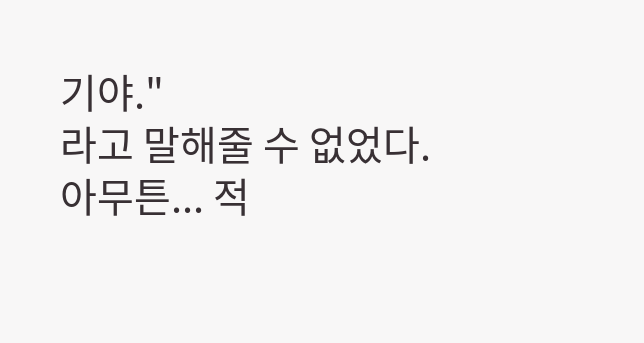기야."
라고 말해줄 수 없었다.
아무튼... 적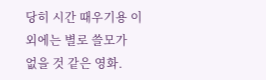당히 시간 때우기용 이외에는 별로 쓸모가
없을 것 같은 영화.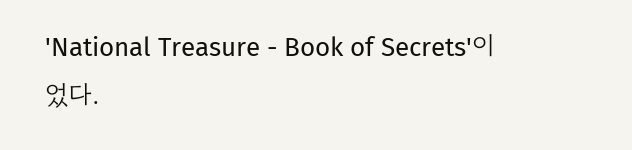'National Treasure - Book of Secrets'이었다.